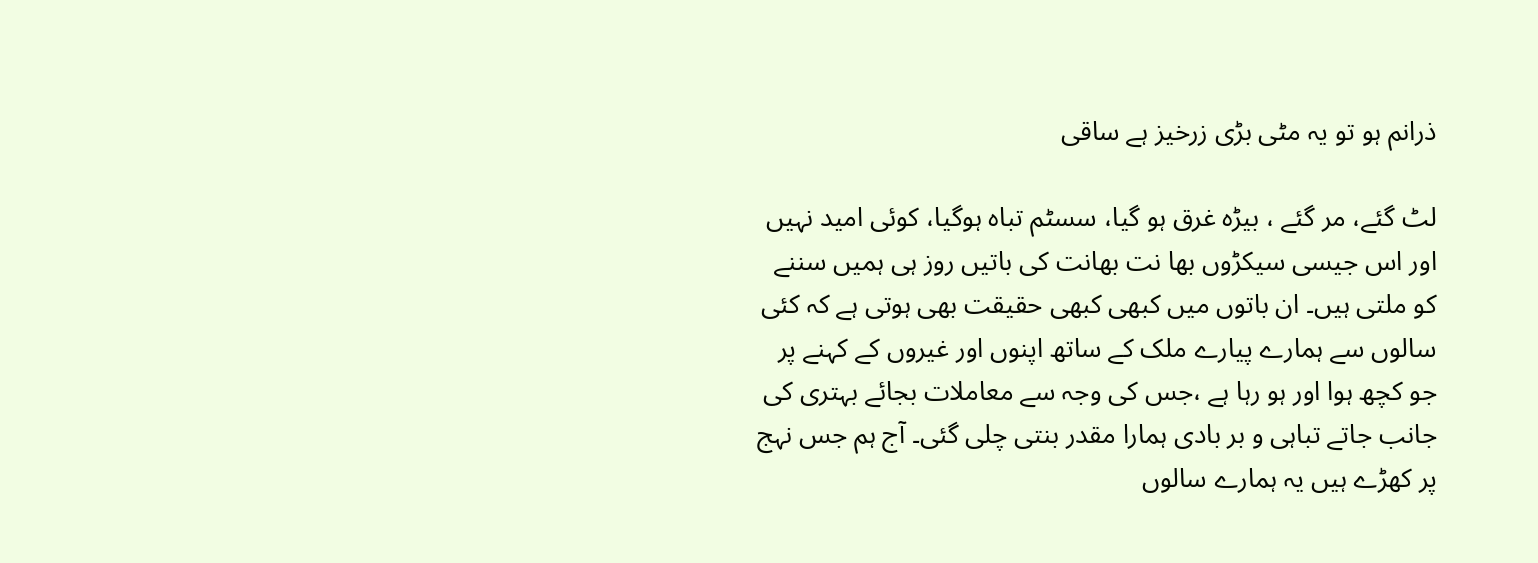ذرانم ہو تو یہ مٹی بڑی زرخیز ہے ساقی

لٹ گئے، مر گئے ، بیڑہ غرق ہو گیا، سسٹم تباہ ہوگیا، کوئی امید نہیں اور اس جیسی سیکڑوں بھا نت بھانت کی باتیں روز ہی ہمیں سننے کو ملتی ہیں۔ ان باتوں میں کبھی کبھی حقیقت بھی ہوتی ہے کہ کئی سالوں سے ہمارے پیارے ملک کے ساتھ اپنوں اور غیروں کے کہنے پر جو کچھ ہوا اور ہو رہا ہے ،جس کی وجہ سے معاملات بجائے بہتری کی جانب جاتے تباہی و بر بادی ہمارا مقدر بنتی چلی گئی۔ آج ہم جس نہج پر کھڑے ہیں یہ ہمارے سالوں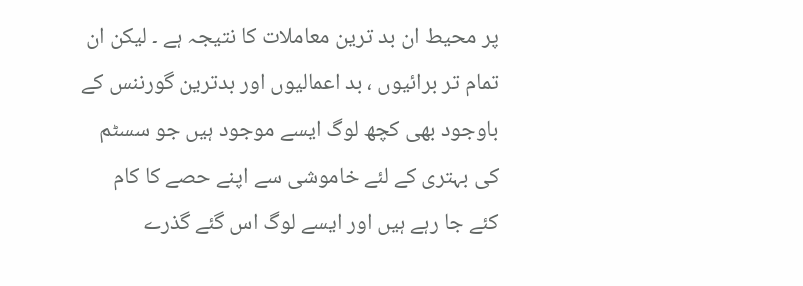پر محیط ان بد ترین معاملات کا نتیجہ ہے ۔ لیکن ان تمام تر برائیوں ، بد اعمالیوں اور بدترین گورننس کے باوجود بھی کچھ لوگ ایسے موجود ہیں جو سسٹم کی بہتری کے لئے خاموشی سے اپنے حصے کا کام کئے جا رہے ہیں اور ایسے لوگ اس گئے گذرے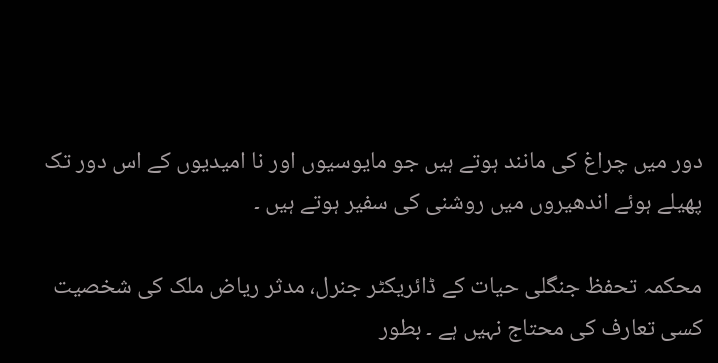دور میں چراغ کی مانند ہوتے ہیں جو مایوسیوں اور نا امیدیوں کے اس دور تک پھیلے ہوئے اندھیروں میں روشنی کی سفیر ہوتے ہیں ۔

محکمہ تحفظ جنگلی حیات کے ڈائریکٹر جنرل، مدثر ریاض ملک کی شخصیت کسی تعارف کی محتاج نہیں ہے ۔ بطور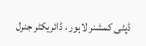ڈپٹی کمشنر لاہور ، ڈائریکٹر جنرل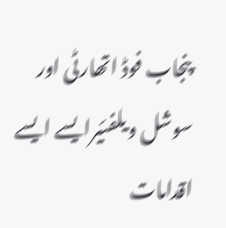پنجاب فوڈ اتھارٹی اور سوشل ویلفئیرایسے ایسے اقدامات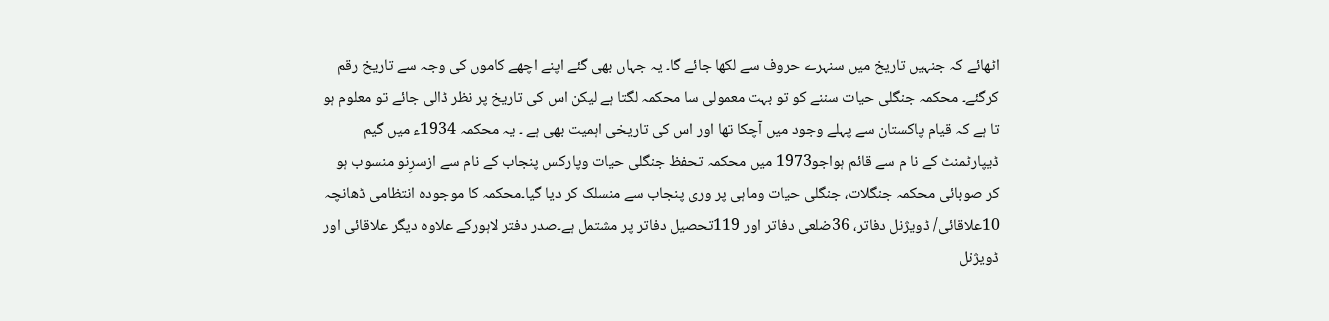اٹھائے کہ جنہیں تاریخ میں سنہرے حروف سے لکھا جائے گا۔ یہ جہاں بھی گئے اپنے اچھے کاموں کی وجہ سے تاریخ رقم کرگئے۔ محکمہ جنگلی حیات سننے کو تو بہت معمولی سا محکمہ لگتا ہے لیکن اس کی تاریخ پر نظر ڈالی جائے تو معلوم ہو تا ہے کہ قیام پاکستان سے پہلے وجود میں آچکا تھا اور اس کی تاریخی اہمیت بھی ہے ۔ یہ محکمہ 1934ء میں گیم ڈیپارٹمنٹ کے نا م سے قائم ہواجو1973 میں محکمہ تحفظ جنگلی حیات وپارکس پنجاب کے نام سے ازسرِنو منسوب ہو کر صوبائی محکمہ جنگلات، جنگلی حیات وماہی پر وری پنجاب سے منسلک کر دیا گیا۔محکمہ کا موجودہ انتظامی ڈھانچہ 10علاقائی/ ڈویژنل دفاتر، 36ضلعی دفاتر اور 119تحصیل دفاتر پر مشتمل ہے۔صدر دفتر لاہورکے علاوہ دیگر علاقائی اور ڈویژنل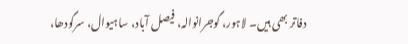دفاتر بھی ہیں۔ لاہور، گوجرانوالہ، فیصل آباد، ساہیوال، سرگودھا،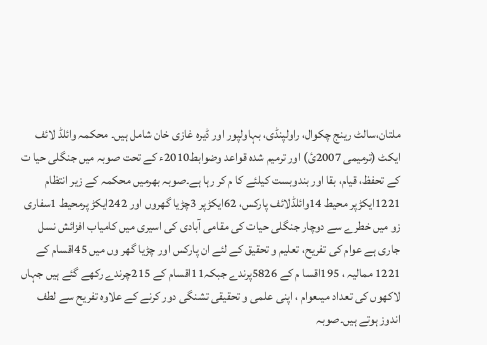ملتان،سالٹ رینج چکوال، راولپنڈی، بہاولپور اور ڈیرہ غازی خان شامل ہیں۔ محکمہ وائلڈ لائف ایکٹ (ترمیمی 2007ئ) اور ترمیم شدہ قواعد وضوابط2010ء کے تحت صوبہ میں جنگلی حیا ت کے تحفظ، قیام، بقا اور بندوبست کیلئے کا م کر رہا ہے۔صوبہ بھرمیں محکمہ کے زیر انتظام 1221ایکڑپر محیط 14وائلڈلائف پارکس، 62ایکڑپر 3چڑیا گھروں اور 242ایکڑ پرمحیط 1سفاری زو میں خطرے سے دوچار جنگلی حیات کی مقامی آبادی کی اسیری میں کامیاب افزائش نسل جاری ہے عوام کی تفریح، تعلیم و تحقیق کے لئے ان پارکس اور چڑیا گھر وں میں 45اقسام کے 1221 ممالیہ ، 195اقسا م کے 5826پرندے جبکہ11اقسام کے 215چرندے رکھے گئے ہیں جہاں لاکھوں کی تعداد میںعوام ، اپنی علمی و تحقیقی تشنگی دور کرنے کے علاوہ تفریح سے لطف اندوز ہوتے ہیں۔صوبہ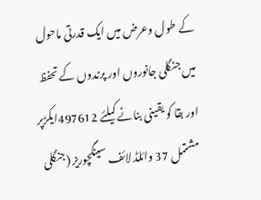کے طول وعرض میں ایک قدرتی ماحول میں جنگلی جانوروں اور پرندوں کے تحفظ اور بقا کو یقینی بنانے کیلئے 497612ایکڑپر مشتمل 37 وائلڈ لائف سینگچوریز (جنگلی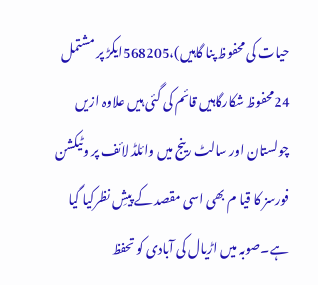حیات کی محفوظ پنا گاہیں)،568205ایکڑ پر مشتمل 24محفوظ شکارگاہیں قائم کی گئی ہیں علاوہ ازیں چولستان اور سالٹ رینج میں وائلڈ لائف پر وٹیکشن فورسز کا قیا م بھی اسی مقصد کے پیشِ نظرکیا گیا ہے۔صوبہ میں اڑیال کی آبادی کو تحفظ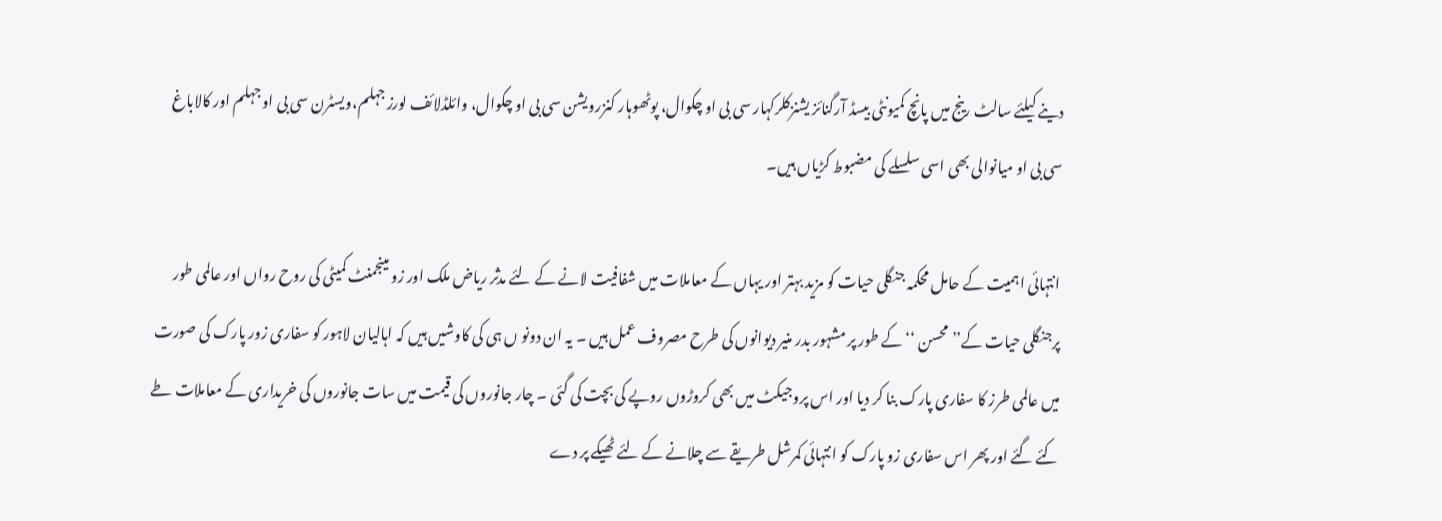دینے کیلئے سالٹ رینج میں پانچ کمیونٹی بیسڈ آرگنائز یشنزکلرکہار سی بی او چکوال، پوٹھوہار کنزرویشن سی بی او چکوال، وائلڈلائف لورز جہلم،ویسٹرن سی بی او جہلم اور کالاباغ سی بی او میانوالی بھی اسی سلسلے کی مضبوط کڑیاں ہیں۔

انتہائی اہمیت کے حامل محکمہ جنگلی حیات کو مزید بہتر اور یہاں کے معاملات میں شفافیت لانے کے لئے مدثر ریاض ملک اور زو مینجمنٹ کمیٹی کی روح رواں اور عالمی طور پرجنگلی حیات کے’’ محسن ‘‘کے طور پر مشہور بدر منیر دیوانوں کی طرح مصروف عمل ہیں ۔ یہ ان دونو ں ہی کی کاوشیں ہیں کہ اہالیان لاہور کو سفاری زور پارک کی صورت میں عالمی طرز کا سفاری پارک بنا کر دیا اور اس پروجیکٹ میں بھی کروڑوں روپے کی بچت کی گئی ۔ چار جانوروں کی قیمت میں سات جانوروں کی خریداری کے معاملات طے کئے گئے اور پھر اس سفاری زو پارک کو انتہائی کمرشل طریقے سے چلانے کے لئے ٹھیکے پر دے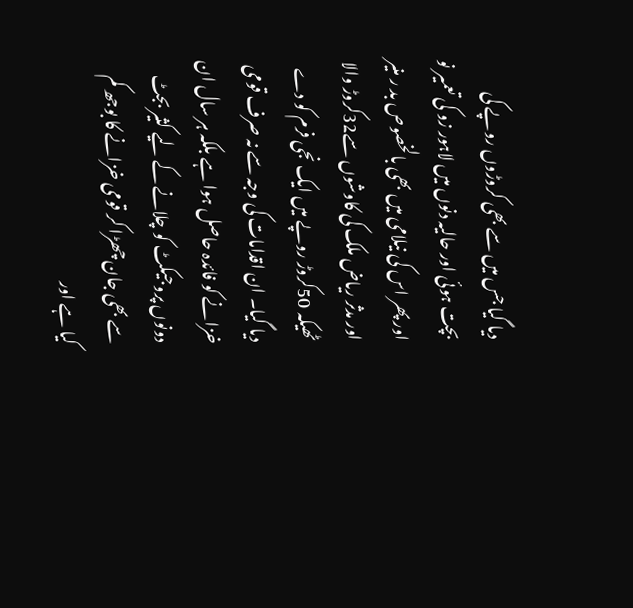دیا گیا جس میں سے بھی کروڑوں روپے کی بچت ہوئی اور حالیہ دنوں میں لاہور زو کی تعمیر نو اور پھر اس کی نیلامی میں بھی بالخصوص بد ر منیر اور مدثر ریاض ملک کی کاوشوں سے32کروڑ والا ٹھیکہ 50کروڑ روپے میں ایک نجی فرم کو دے دیا گیا۔ ان اقدامات کی وجہ سے نہ صرف قومی خزانے کو فائدہ حاصل ہوا ہے بلکہ ہر سال ان دونوں پروجیکٹ کو چلانے کے لیے کثیر بجٹ سے بھی جان چھڑا کر قومی خزانے کا بوجھ کم کیا ہے اور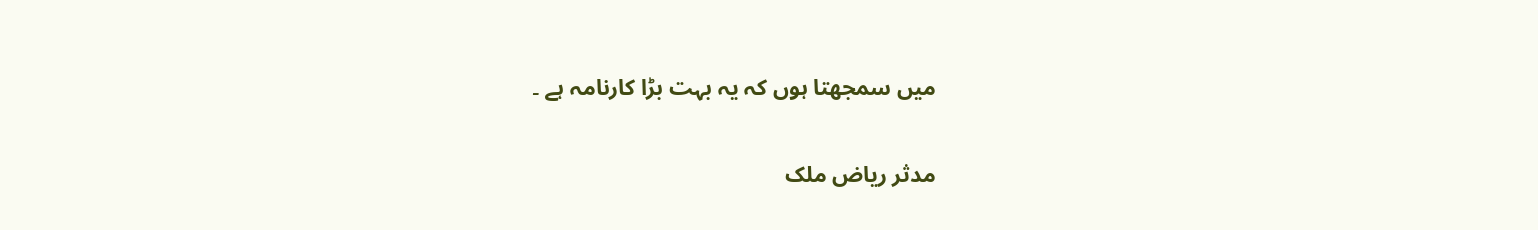میں سمجھتا ہوں کہ یہ بہت بڑا کارنامہ ہے ۔

مدثر ریاض ملک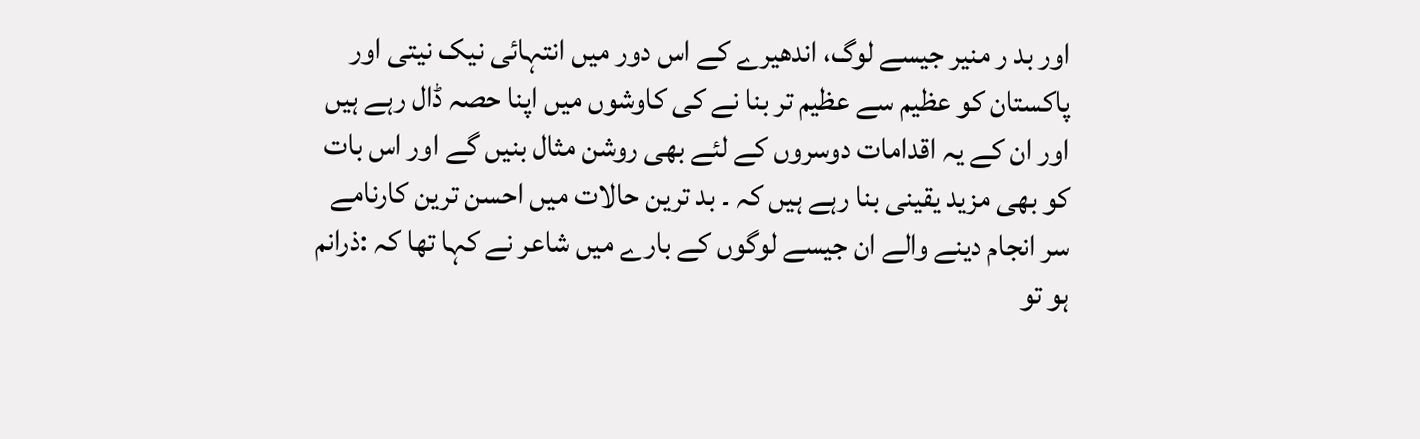اور بد ر منیر جیسے لوگ، اندھیرے کے اس دور میں انتہائی نیک نیتی اور پاکستان کو عظیم سے عظیم تر بنا نے کی کاوشوں میں اپنا حصہ ڈال رہے ہیں اور ان کے یہ اقدامات دوسروں کے لئے بھی روشن مثال بنیں گے اور اس بات کو بھی مزید یقینی بنا رہے ہیں کہ ۔ بد ترین حالات میں احسن ترین کارنامے سر انجام دینے والے ان جیسے لوگوں کے بارے میں شاعر نے کہا تھا کہ :ذرانم ہو تو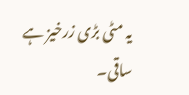یہ مٹی بڑی زرخیز ہے ساقی۔